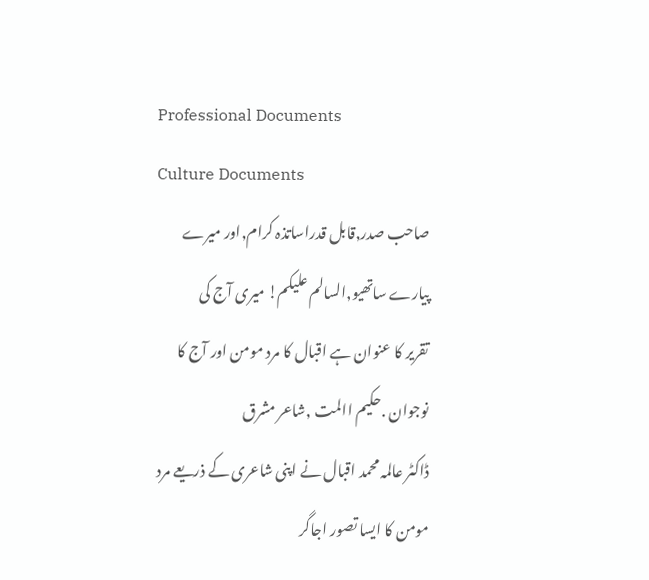Professional Documents
Culture Documents
صاحب صدر,قابل قدراساتذہ کرام,اور میرے پیارے ساتھیو,السالم علیکم! میری آج کی
تقریر کا عنوان ہے اقبال کا مرد مومن اور آج کا نوجوان .حکیم االمت ,شاعر مشرق
ڈاکٹر عالمہ محمد اقبال نے اپنی شاعری کے ذریعے مرد مومن کا ایسا تصور اجاگر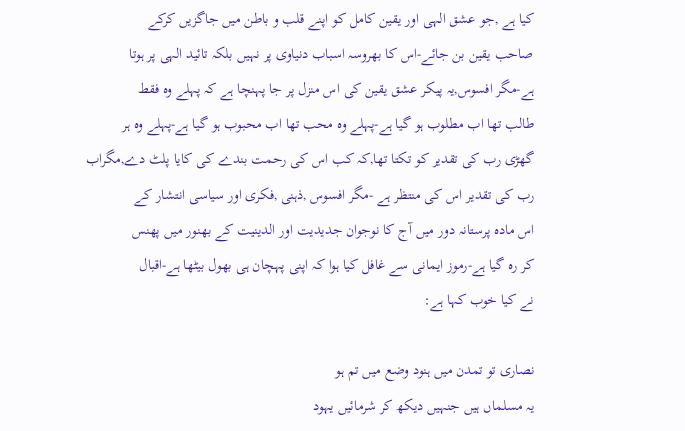کیا ہے ,جو عشق الہی اور یقین کامل کو اپنے قلب و باطن میں جاگزیں کرکے
صاحب یقین بن جائے-اس کا بھروسہ اسباب دنیاوی پر نہیں بلکہ تائید الہی پر ہوتا
ہے-مگر افسوس,یہ پیکر عشق یقین کی اس منزل پر جا پہنچا ہے کہ پہلے وہ فقط
طالب تھا اب مطلوب ہو گیا ہے-پہلے وہ محب تھا اب محبوب ہو گیا ہے-پہلے وہ ہر
گھڑی رب کی تقدیر کو تکتا تھا,کہ کب اس کی رحمت بندے کی کایا پلٹ دے,مگراب
رب کی تقدیر اس کی منتظر ہے -مگر افسوس ,ذہنی ,فکری اور سیاسی انتشار کے
اس مادہ پرستانہ دور میں آج کا نوجوان جدیدیت اور الدینیت کے بھنور میں پھنس
کر رہ گیا ہے-رموز ایمانی سے غافل کیا ہوا کہ اپنی پہچان ہی بھول بیٹھا ہے-اقبال
نے کیا خوب کہا ہے:

نصاری تو تمدن میں ہنود وضع میں تم ہو
یہ مسلماں ہیں جنہیں دیکھ کر شرمائیں یہود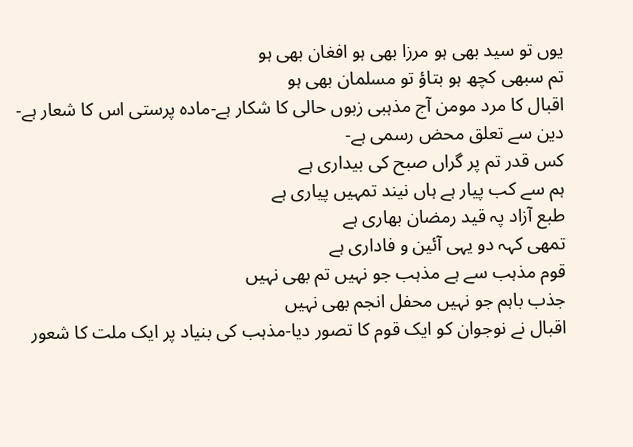یوں تو سید بھی ہو مرزا بھی ہو افغان بھی ہو
تم سبھی کچھ ہو بتاؤ تو مسلمان بھی ہو
اقبال کا مرد مومن آج مذہبی زبوں حالی کا شکار ہے-مادہ پرستی اس کا شعار ہے-
دین سے تعلق محض رسمی ہے-
کس قدر تم پر گراں صبح کی بیداری ہے
ہم سے کب پیار ہے ہاں نیند تمہیں پیاری ہے
طبع آزاد پہ قید رمضان بھاری ہے
تمھی کہہ دو یہی آئین و فاداری ہے
قوم مذہب سے ہے مذہب جو نہیں تم بھی نہیں
جذب باہم جو نہیں محفل انجم بھی نہیں
اقبال نے نوجوان کو ایک قوم کا تصور دیا-مذہب کی بنیاد پر ایک ملت کا شعور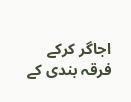اجاگر کرکے فرقہ بندی کے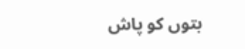بتوں کو پاش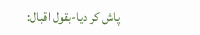پاش کر دیا-بقول اقبال: